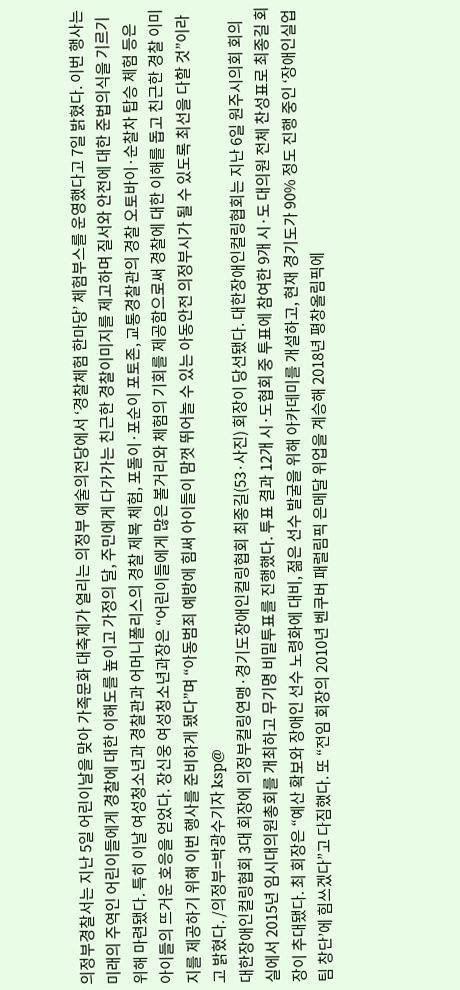의정부경찰서는 지난 5일 어린이날을 맞아 가족문화 대축제가 열리는 의정부 예술의전당에서 ‘경찰체험 한마당’ 체험부스를 운영했다고 7일 밝혔다. 이번 행사는 미래의 주역인 어린이들에게 경찰에 대한 이해도를 높이고 가정의 달, 주민에게 다가가는 친근한 경찰이미지를 제고하며 질서와 안전에 대한 준법의식을 기르기 위해 마련됐다. 특히 이날 여성청소년과 경찰관과 어머니폴리스의 경찰 제복 체험, 포돌이·포순이 포토존, 교통경찰관의 경찰 오토바이·순찰차 탑승 체험 등은 아이들의 뜨거운 호응을 얻었다. 장신웅 여성청소년과장은 “어린이들에게 많은 볼거리와 체험의 기회를 제공함으로써 경찰에 대한 이해를 돕고 친근한 경찰 이미지를 제공하기 위해 이번 행사를 준비하게 됐다”며 “아동범죄 예방에 힘써 아이들이 맘껏 뛰어놀 수 있는 아동안전 의정부시가 될 수 있도록 최선을 다할 것”이라고 밝혔다. /의정부=박광수기자 ksp@
대한장애인컬링협회 3대 회장에 의정부컬링연맹·경기도장애인컬링협회 최종길(53·사진) 회장이 당선됐다. 대한장애인컬링협회는 지난 6일 원주시의회 회의실에서 2015년 임시대의원총회를 개최하고 무기명 비밀투표를 진행했다. 투표 결과 12개 시·도협회 중 투표에 참여한 9개 시·도 대의원 전체 찬성표로 최종길 회장이 추대됐다. 최 회장은 “예산 확보와 장애인 선수 노령화에 대비, 젊은 선수 발굴을 위해 아카데미를 개설하고, 현재 경기도가 90% 정도 진행 중인 ‘장애인실업팀 창단’에 힘쓰겠다”고 다짐했다. 또 “전임 회장의 2010년 벤쿠버 패럴림픽 은메달 위업을 계승해 2018년 평창올림픽에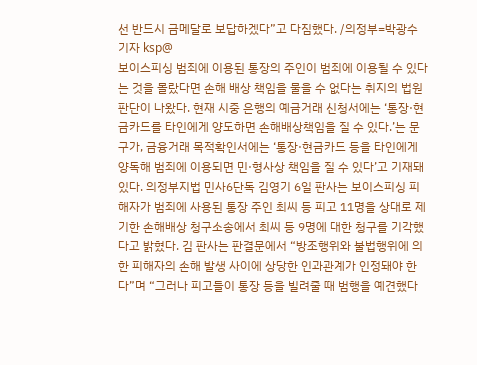선 반드시 금메달로 보답하겠다”고 다짐했다. /의정부=박광수기자 ksp@
보이스피싱 범죄에 이용된 통장의 주인이 범죄에 이용될 수 있다는 것을 몰랐다면 손해 배상 책임을 물을 수 없다는 취지의 법원 판단이 나왔다. 현재 시중 은행의 예금거래 신청서에는 ‘통장·현금카드를 타인에게 양도하면 손해배상책임을 질 수 있다.’는 문구가, 금융거래 목적확인서에는 ‘통장·현금카드 등을 타인에게 양독해 범죄에 이용되면 민·형사상 책임을 질 수 있다’고 기재돼 있다. 의정부지법 민사6단독 김영기 6일 판사는 보이스피싱 피해자가 범죄에 사용된 통장 주인 최씨 등 피고 11명을 상대로 제기한 손해배상 청구소송에서 최씨 등 9명에 대한 청구를 기각했다고 밝혔다. 김 판사는 판결문에서 “방조행위와 불법행위에 의한 피해자의 손해 발생 사이에 상당한 인과관계가 인정돼야 한다”며 “그러나 피고들이 통장 등을 빌려줄 때 범행을 예견했다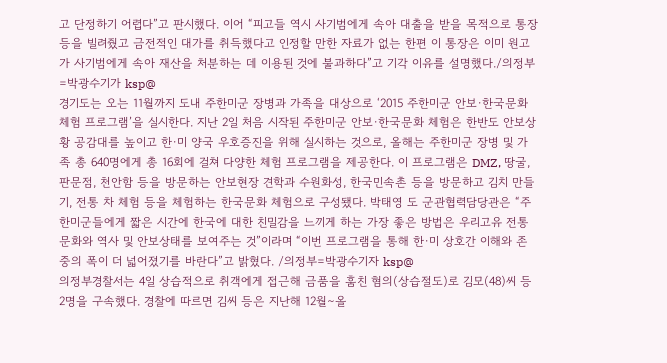고 단정하기 어렵다”고 판시했다. 이어 “피고들 역시 사기범에게 속아 대출을 받을 목적으로 통장 등을 빌려줬고 금전적인 대가를 취득했다고 인정할 만한 자료가 없는 한편 이 통장은 이미 원고가 사기범에게 속아 재산을 처분하는 데 이용된 것에 불과하다”고 기각 이유를 설명했다./의정부=박광수기가 ksp@
경기도는 오는 11월까지 도내 주한미군 장병과 가족을 대상으로 ‘2015 주한미군 안보·한국문화 체험 프로그램’을 실시한다. 지난 2일 처음 시작된 주한미군 안보·한국문화 체험은 한반도 안보상황 공감대를 높이고 한·미 양국 우호증진을 위해 실시하는 것으로, 올해는 주한미군 장병 및 가족 총 640명에게 총 16회에 걸쳐 다양한 체험 프로그램을 제공한다. 이 프로그램은 DMZ, 땅굴, 판문점, 천안함 등을 방문하는 안보현장 견학과 수원화성, 한국민속촌 등을 방문하고 김치 만들기, 전통 차 체험 등을 체험하는 한국문화 체험으로 구성됐다. 박태영 도 군관협력담당관은 “주한미군들에게 짧은 시간에 한국에 대한 친밀감을 느끼게 하는 가장 좋은 방법은 우리고유 전통문화와 역사 및 안보상태를 보여주는 것”이라며 “이번 프로그램을 통해 한·미 상호간 이해와 존중의 폭이 더 넓어졌기를 바란다”고 밝혔다. /의정부=박광수기자 ksp@
의정부경찰서는 4일 상습적으로 취객에게 접근해 금품을 훔친 혐의(상습절도)로 김모(48)씨 등 2명을 구속했다. 경찰에 따르면 김씨 등은 지난해 12월∼올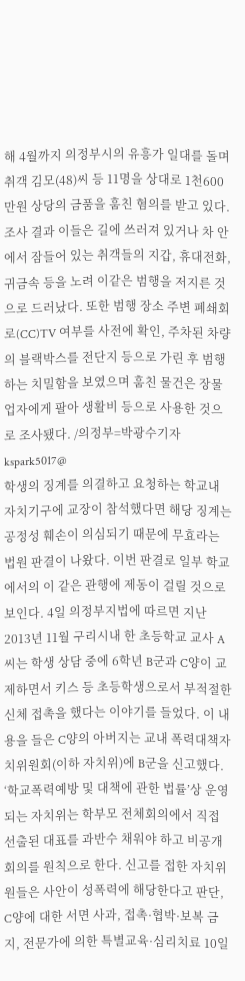해 4월까지 의정부시의 유흥가 일대를 돌며 취객 김모(48)씨 등 11명을 상대로 1천600만원 상당의 금품을 훔친 혐의를 받고 있다. 조사 결과 이들은 길에 쓰러져 있거나 차 안에서 잠들어 있는 취객들의 지갑, 휴대전화, 귀금속 등을 노려 이같은 범행을 저지른 것으로 드러났다. 또한 범행 장소 주변 폐쇄회로(CC)TV 여부를 사전에 확인, 주차된 차량의 블랙박스를 전단지 등으로 가린 후 범행하는 치밀함을 보였으며 훔친 물건은 장물업자에게 팔아 생활비 등으로 사용한 것으로 조사됐다. /의정부=박광수기자 kspark5017@
학생의 징계를 의결하고 요청하는 학교내 자치기구에 교장이 참석했다면 해당 징계는 공정성 훼손이 의심되기 때문에 무효라는 법원 판결이 나왔다. 이번 판결로 일부 학교에서의 이 같은 관행에 제동이 걸릴 것으로 보인다. 4일 의정부지법에 따르면 지난 2013년 11월 구리시내 한 초등학교 교사 A씨는 학생 상담 중에 6학년 B군과 C양이 교제하면서 키스 등 초등학생으로서 부적절한 신체 접촉을 했다는 이야기를 들었다. 이 내용을 들은 C양의 아버지는 교내 폭력대책자치위원회(이하 자치위)에 B군을 신고했다. ‘학교폭력예방 및 대책에 관한 법률’상 운영되는 자치위는 학부모 전체회의에서 직접 선출된 대표를 과반수 채워야 하고 비공개회의를 원칙으로 한다. 신고를 접한 자치위원들은 사안이 성폭력에 해당한다고 판단, C양에 대한 서면 사과, 접촉·협박·보복 금지, 전문가에 의한 특별교육·심리치료 10일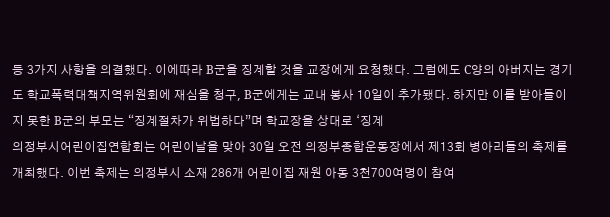등 3가지 사항을 의결했다. 이에따라 B군을 징계할 것을 교장에게 요청했다. 그럼에도 C양의 아버지는 경기도 학교폭력대책지역위원회에 재심을 청구, B군에게는 교내 봉사 10일이 추가됐다. 하지만 이를 받아들이지 못한 B군의 부모는 “징계절차가 위법하다”며 학교장을 상대로 ‘징계
의정부시어린이집연합회는 어린이날을 맞아 30일 오전 의정부종합운동장에서 제13회 병아리들의 축제를 개최했다. 이번 축제는 의정부시 소재 286개 어린이집 재원 아동 3천700여명이 참여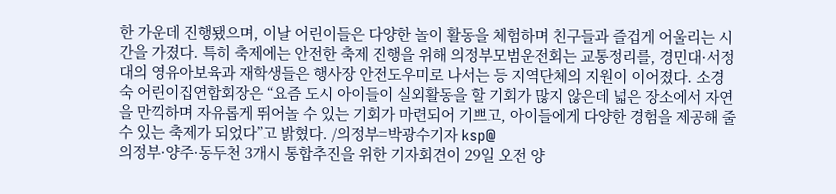한 가운데 진행됐으며, 이날 어린이들은 다양한 놀이 활동을 체험하며 친구들과 즐겁게 어울리는 시간을 가졌다. 특히 축제에는 안전한 축제 진행을 위해 의정부모범운전회는 교통정리를, 경민대·서정대의 영유아보육과 재학생들은 행사장 안전도우미로 나서는 등 지역단체의 지원이 이어졌다. 소경숙 어린이집연합회장은 “요즘 도시 아이들이 실외활동을 할 기회가 많지 않은데 넓은 장소에서 자연을 만끽하며 자유롭게 뛰어놀 수 있는 기회가 마련되어 기쁘고, 아이들에게 다양한 경험을 제공해 줄 수 있는 축제가 되었다”고 밝혔다. /의정부=박광수기자 ksp@
의정부·양주·동두천 3개시 통합추진을 위한 기자회견이 29일 오전 양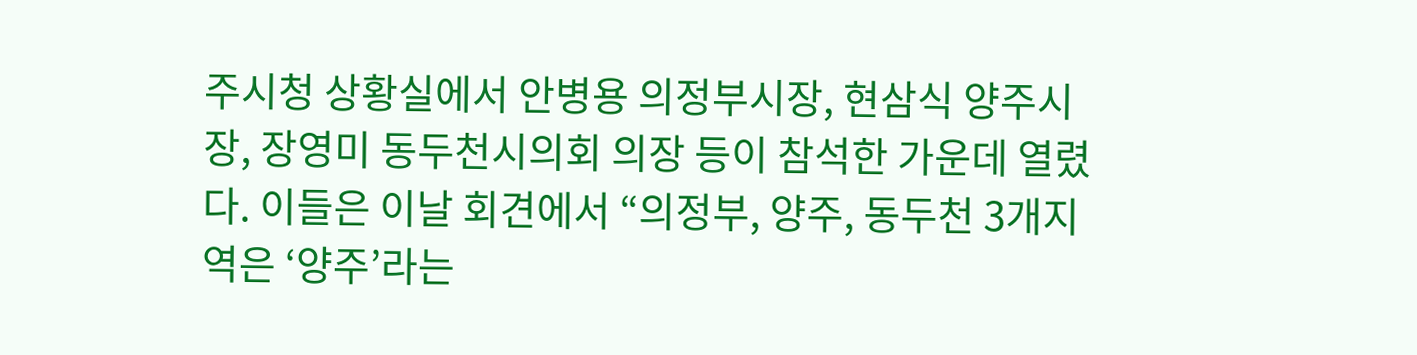주시청 상황실에서 안병용 의정부시장, 현삼식 양주시장, 장영미 동두천시의회 의장 등이 참석한 가운데 열렸다. 이들은 이날 회견에서 “의정부, 양주, 동두천 3개지역은 ‘양주’라는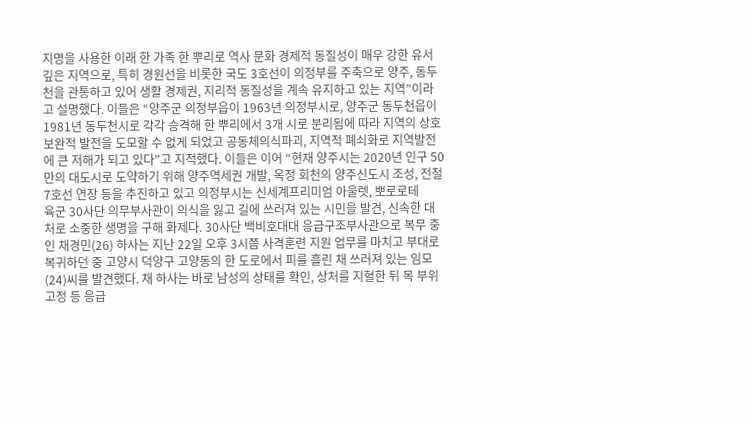지명을 사용한 이래 한 가족 한 뿌리로 역사 문화 경제적 동질성이 매우 강한 유서깊은 지역으로, 특히 경원선을 비롯한 국도 3호선이 의정부를 주축으로 양주, 동두천을 관통하고 있어 생활 경제권, 지리적 동질성을 계속 유지하고 있는 지역”이라고 설명했다. 이들은 “양주군 의정부읍이 1963년 의정부시로, 양주군 동두천읍이 1981년 동두천시로 각각 승격해 한 뿌리에서 3개 시로 분리됨에 따라 지역의 상호 보완적 발전을 도모할 수 없게 되었고 공동체의식파괴, 지역적 폐쇠화로 지역발전에 큰 저해가 되고 있다”고 지적했다. 이들은 이어 “현재 양주시는 2020년 인구 50만의 대도시로 도약하기 위해 양주역세권 개발, 옥정 회천의 양주신도시 조성, 전철 7호선 연장 등을 추진하고 있고 의정부시는 신세계프리미엄 아울렛, 뽀로로테
육군 30사단 의무부사관이 의식을 잃고 길에 쓰러져 있는 시민을 발견, 신속한 대처로 소중한 생명을 구해 화제다. 30사단 백비호대대 응급구조부사관으로 복무 중인 채경민(26) 하사는 지난 22일 오후 3시쯤 사격훈련 지원 업무를 마치고 부대로 복귀하던 중 고양시 덕양구 고양동의 한 도로에서 피를 흘린 채 쓰러져 있는 임모(24)씨를 발견했다. 채 하사는 바로 남성의 상태를 확인, 상처를 지혈한 뒤 목 부위 고정 등 응급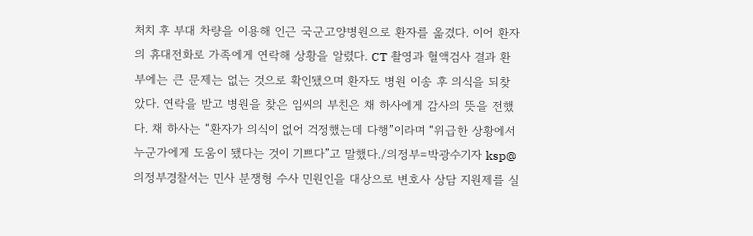처치 후 부대 차량을 이용해 인근 국군고양병원으로 환자를 옮겼다. 이어 환자의 휴대전화로 가족에게 연락해 상황을 알렸다. CT 촬영과 혈액검사 결과 환부에는 큰 문제는 없는 것으로 확인됐으며 환자도 병원 이송 후 의식을 되찾았다. 연락을 받고 병원을 찾은 임씨의 부친은 채 하사에게 감사의 뜻을 전했다. 채 하사는 “환자가 의식이 없어 걱정했는데 다행”이라며 “위급한 상황에서 누군가에게 도움이 됐다는 것이 기쁘다”고 말했다./의정부=박광수기자 ksp@
의정부경찰서는 민사 분쟁형 수사 민원인을 대상으로 변호사 상담 지원제를 실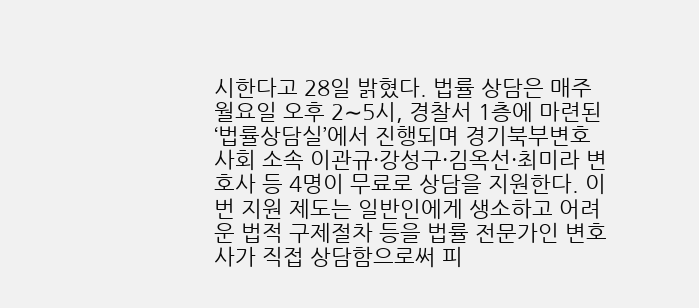시한다고 28일 밝혔다. 법률 상담은 매주 월요일 오후 2∼5시, 경찰서 1층에 마련된 ‘법률상담실’에서 진행되며 경기북부변호사회 소속 이관규·강성구·김옥선·최미라 변호사 등 4명이 무료로 상담을 지원한다. 이번 지원 제도는 일반인에게 생소하고 어려운 법적 구제절차 등을 법률 전문가인 변호사가 직접 상담함으로써 피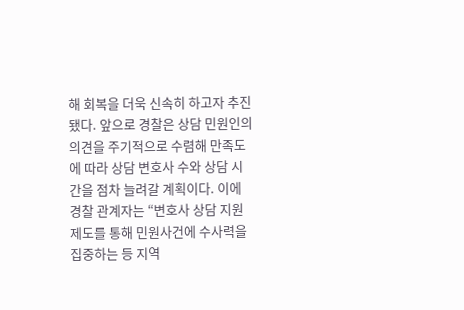해 회복을 더욱 신속히 하고자 추진됐다. 앞으로 경찰은 상담 민원인의 의견을 주기적으로 수렴해 만족도에 따라 상담 변호사 수와 상담 시간을 점차 늘려갈 계획이다. 이에 경찰 관계자는 “변호사 상담 지원제도를 통해 민원사건에 수사력을 집중하는 등 지역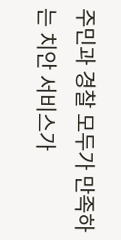주민과 경찰 모두가 만족하는 치안 서비스가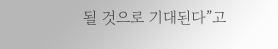될 것으로 기대된다”고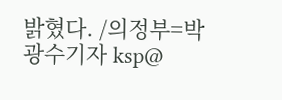밝혔다. /의정부=박광수기자 ksp@